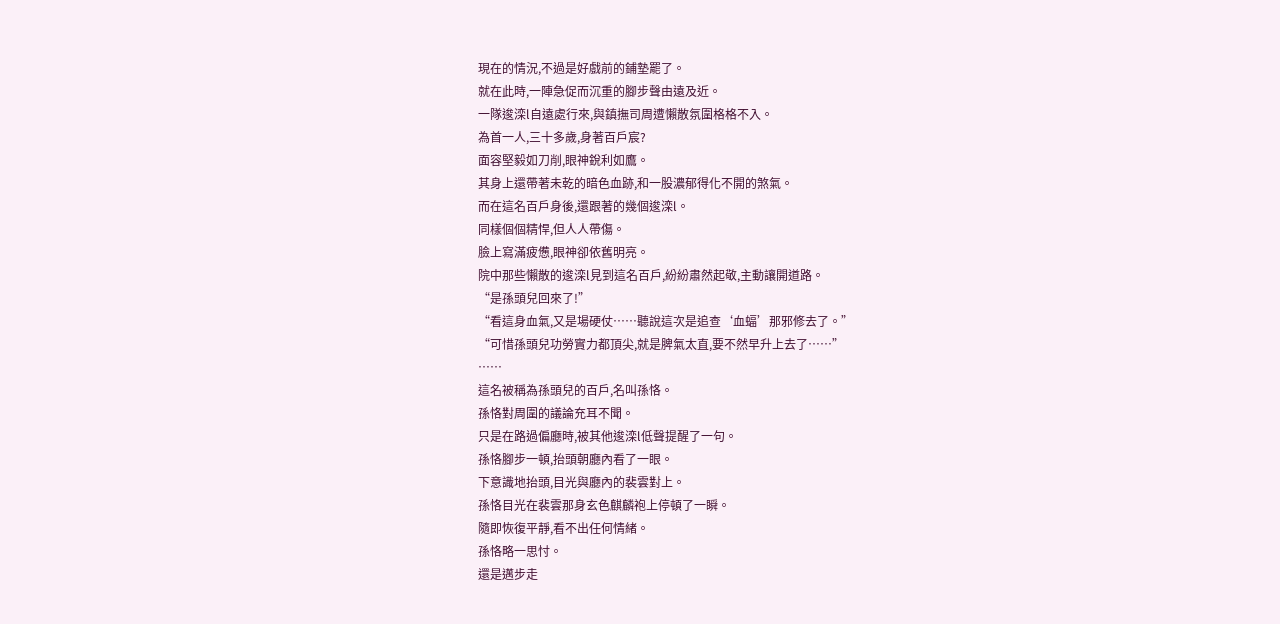現在的情況,不過是好戲前的鋪墊罷了。
就在此時,一陣急促而沉重的腳步聲由遠及近。
一隊逡滦l自遠處行來,與鎮撫司周遭懶散氛圍格格不入。
為首一人,三十多歲,身著百戶宸?
面容堅毅如刀削,眼神銳利如鷹。
其身上還帶著未乾的暗色血跡,和一股濃郁得化不開的煞氣。
而在這名百戶身後,還跟著的幾個逡滦l。
同樣個個精悍,但人人帶傷。
臉上寫滿疲憊,眼神卻依舊明亮。
院中那些懶散的逡滦l見到這名百戶,紛紛肅然起敬,主動讓開道路。
“是孫頭兒回來了!”
“看這身血氣,又是場硬仗……聽說這次是追查‘血蝠’那邪修去了。”
“可惜孫頭兒功勞實力都頂尖,就是脾氣太直,要不然早升上去了……”
……
這名被稱為孫頭兒的百戶,名叫孫恪。
孫恪對周圍的議論充耳不聞。
只是在路過偏廳時,被其他逡滦l低聲提醒了一句。
孫恪腳步一頓,抬頭朝廳內看了一眼。
下意識地抬頭,目光與廳內的裴雲對上。
孫恪目光在裴雲那身玄色麒麟袍上停頓了一瞬。
隨即恢復平靜,看不出任何情緒。
孫恪略一思忖。
還是邁步走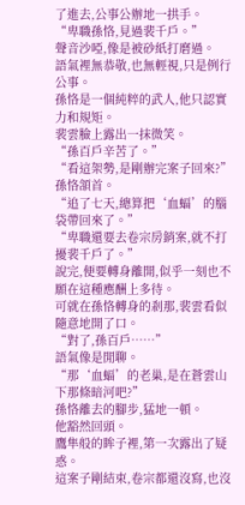了進去,公事公辦地一拱手。
“卑職孫恪,見過裴千戶。”
聲音沙啞,像是被砂紙打磨過。
語氣裡無恭敬,也無輕視,只是例行公事。
孫恪是一個純粹的武人,他只認實力和規矩。
裴雲臉上露出一抹微笑。
“孫百戶辛苦了。”
“看這架勢,是剛辦完案子回來?”
孫恪頷首。
“追了七天,總算把‘血蝠’的腦袋帶回來了。”
“卑職還要去卷宗房銷案,就不打擾裴千戶了。”
說完,便要轉身離開,似乎一刻也不願在這種應酬上多待。
可就在孫恪轉身的剎那,裴雲看似隨意地開了口。
“對了,孫百戶……”
語氣像是閒聊。
“那‘血蝠’的老巢,是在蒼雲山下那條暗河吧?”
孫恪離去的腳步,猛地一頓。
他豁然回頭。
鷹隼般的眸子裡,第一次露出了疑惑。
這案子剛結束,卷宗都還沒寫,也沒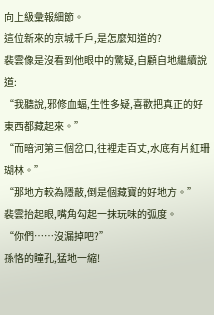向上級彙報細節。
這位新來的京城千戶,是怎麼知道的?
裴雲像是沒看到他眼中的驚疑,自顧自地繼續說道:
“我聽說,邪修血蝠,生性多疑,喜歡把真正的好東西都藏起來。”
“而暗河第三個岔口,往裡走百丈,水底有片紅珊瑚林。”
“那地方較為隱蔽,倒是個藏寶的好地方。”
裴雲抬起眼,嘴角勾起一抹玩味的弧度。
“你們……沒漏掉吧?”
孫恪的瞳孔,猛地一縮!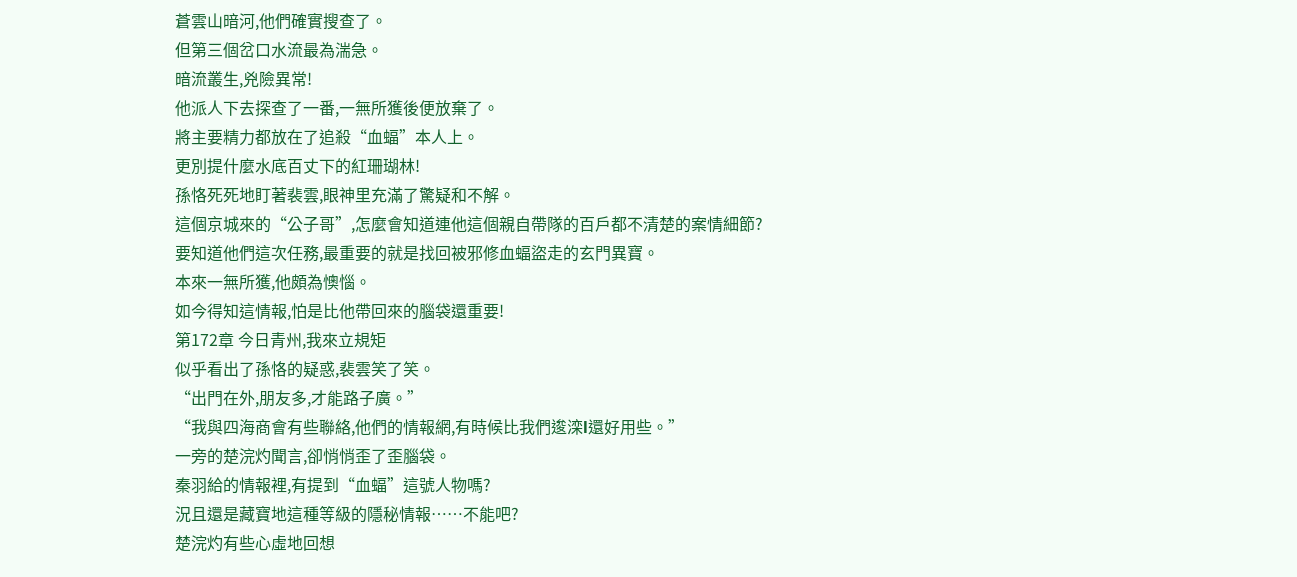蒼雲山暗河,他們確實搜查了。
但第三個岔口水流最為湍急。
暗流叢生,兇險異常!
他派人下去探查了一番,一無所獲後便放棄了。
將主要精力都放在了追殺“血蝠”本人上。
更別提什麼水底百丈下的紅珊瑚林!
孫恪死死地盯著裴雲,眼神里充滿了驚疑和不解。
這個京城來的“公子哥”,怎麼會知道連他這個親自帶隊的百戶都不清楚的案情細節?
要知道他們這次任務,最重要的就是找回被邪修血蝠盜走的玄門異寶。
本來一無所獲,他頗為懊惱。
如今得知這情報,怕是比他帶回來的腦袋還重要!
第172章 今日青州,我來立規矩
似乎看出了孫恪的疑惑,裴雲笑了笑。
“出門在外,朋友多,才能路子廣。”
“我與四海商會有些聯絡,他們的情報網,有時候比我們逡滦l還好用些。”
一旁的楚浣灼聞言,卻悄悄歪了歪腦袋。
秦羽給的情報裡,有提到“血蝠”這號人物嗎?
況且還是藏寶地這種等級的隱秘情報……不能吧?
楚浣灼有些心虛地回想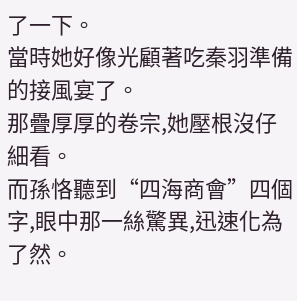了一下。
當時她好像光顧著吃秦羽準備的接風宴了。
那疊厚厚的卷宗,她壓根沒仔細看。
而孫恪聽到“四海商會”四個字,眼中那一絲驚異,迅速化為了然。